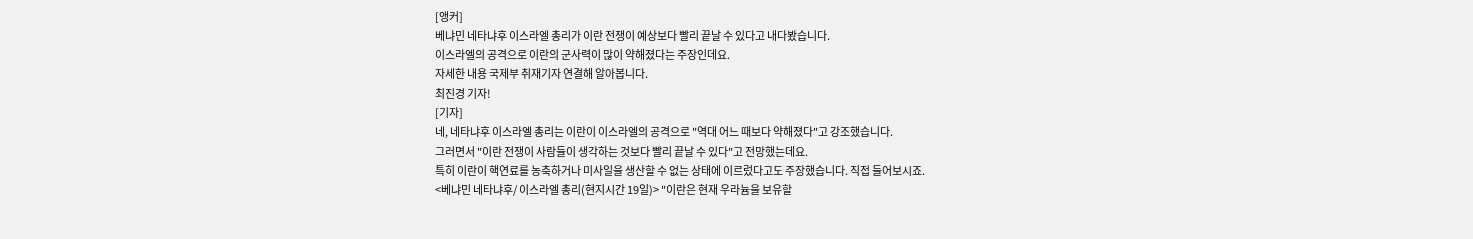[앵커]
베냐민 네타냐후 이스라엘 총리가 이란 전쟁이 예상보다 빨리 끝날 수 있다고 내다봤습니다.
이스라엘의 공격으로 이란의 군사력이 많이 약해졌다는 주장인데요.
자세한 내용 국제부 취재기자 연결해 알아봅니다.
최진경 기자!
[기자]
네, 네타냐후 이스라엘 총리는 이란이 이스라엘의 공격으로 "역대 어느 때보다 약해졌다"고 강조했습니다.
그러면서 "이란 전쟁이 사람들이 생각하는 것보다 빨리 끝날 수 있다"고 전망했는데요.
특히 이란이 핵연료를 농축하거나 미사일을 생산할 수 없는 상태에 이르렀다고도 주장했습니다. 직접 들어보시죠.
<베냐민 네타냐후/ 이스라엘 총리(현지시간 19일)> "이란은 현재 우라늄을 보유할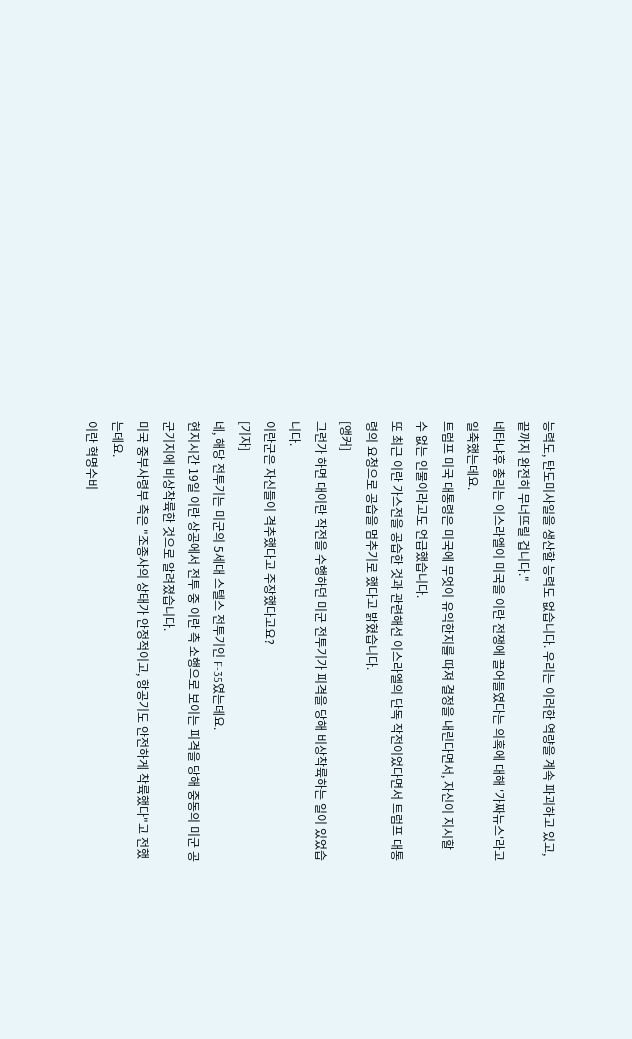능력도, 탄도미사일을 생산할 능력도 없습니다. 우리는 이러한 역량을 계속 파괴하고 있고, 끝까지 완전히 무너뜨릴 겁니다."
네타냐후 총리는 이스라엘이 미국을 이란 전쟁에 끌어들였다는 의혹에 대해 '가짜뉴스'라고 일축했는데요.
트럼프 미국 대통령은 미국에 무엇이 유익한지를 따져 결정을 내린다면서, 자신이 지시할 수 없는 인물이라고도 언급했습니다.
또 최근 이란 가스전을 공습한 것과 관련해선 이스라엘의 단독 작전이었다면서 트럼프 대통령의 요청으로 공습을 멈추기로 했다고 밝혔습니다.
[앵커]
그런가 하면 대이란 작전을 수행하던 미군 전투기가 피격을 당해 비상착륙하는 일이 있었습니다.
이란군은 자신들이 격추했다고 주장했다고요?
[기자]
네, 해당 전투기는 미군의 5세대 스텔스 전투기인 F-35였는데요.
현지시간 19일 이란 상공에서 전투 중 이란 측 소행으로 보이는 피격을 당해 중동의 미군 공군기지에 비상착륙한 것으로 알려졌습니다.
미국 중부사령부 측은 "조종사의 상태가 안정적이고, 항공기도 안전하게 착륙했다"고 전했는데요.
이란 혁명수비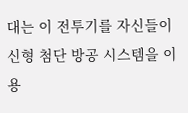대는 이 전투기를 자신들이 신형 첨단 방공 시스템을 이용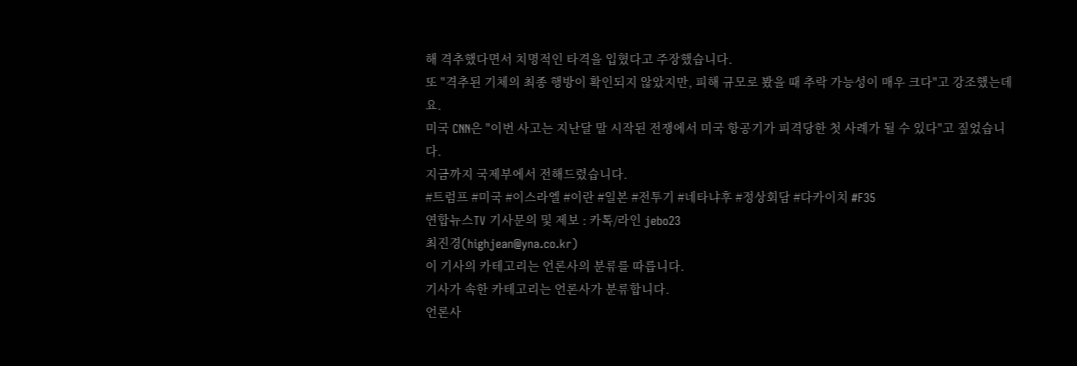해 격추했다면서 치명적인 타격을 입혔다고 주장했습니다.
또 "격추된 기체의 최종 행방이 확인되지 않았지만, 피해 규모로 봤을 때 추락 가능성이 매우 크다"고 강조했는데요.
미국 CNN은 "이번 사고는 지난달 말 시작된 전쟁에서 미국 항공기가 피격당한 첫 사례가 될 수 있다"고 짚었습니다.
지금까지 국제부에서 전해드렸습니다.
#트럼프 #미국 #이스라엘 #이란 #일본 #전투기 #네타냐후 #정상회담 #다카이치 #F35
연합뉴스TV 기사문의 및 제보 : 카톡/라인 jebo23
최진경(highjean@yna.co.kr)
이 기사의 카테고리는 언론사의 분류를 따릅니다.
기사가 속한 카테고리는 언론사가 분류합니다.
언론사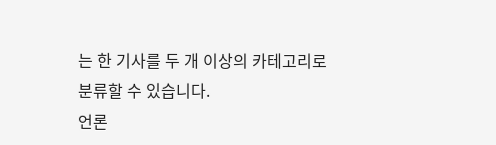는 한 기사를 두 개 이상의 카테고리로 분류할 수 있습니다.
언론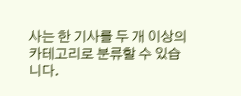사는 한 기사를 두 개 이상의 카테고리로 분류할 수 있습니다.